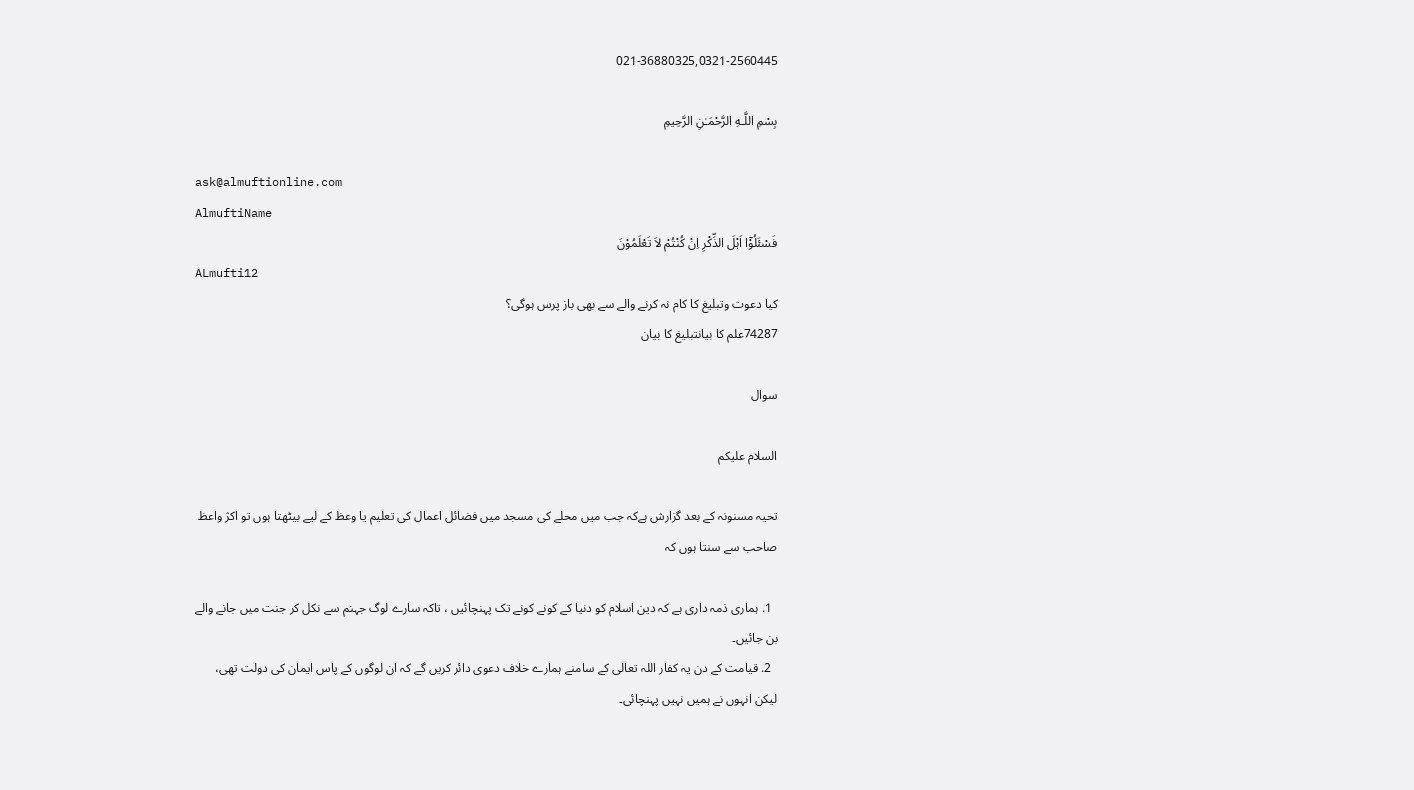021-36880325,0321-2560445

بِسْمِ اللَّـهِ الرَّحْمَـٰنِ الرَّحِيمِ

ask@almuftionline.com
AlmuftiName
فَسْئَلُوْٓا اَہْلَ الذِّکْرِ اِنْ کُنْتُمْ لاَ تَعْلَمُوْنَ
ALmufti12
کیا دعوت وتبلیغ کا کام نہ کرنے والے سے بھی باز پرس ہوگی؟
74287علم کا بیانتبلیغ کا بیان

سوال

السلام علیکم

تحیہ مسنونہ کے بعد گزارش ہےکہ جب میں محلے کی مسجد میں فضائل اعمال کی تعلیم یا وعظ کے لیے بیٹھتا ہوں تو اکژ واعظ صاحب سے سنتا ہوں کہ

  1. ہماری ذمہ داری ہے کہ دین اسلام کو دنیا کے کونے کونے تک پہنچائیں ، تاکہ سارے لوگ جہنم سے نکل کر جنت میں جانے والے بن جائیں۔
  2. قیامت کے دن یہ کفار اللہ تعالی کے سامنے ہمارے خلاف دعوی دائر کریں گے کہ ان لوگوں کے پاس ایمان کی دولت تھی، لیکن انہوں نے ہمیں نہیں پہنچائی۔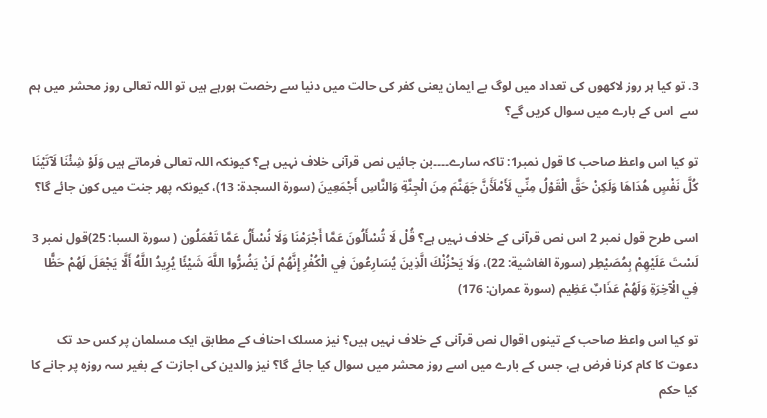3. تو کیا ہر روز لاکھوں کی تعداد میں لوگ بے ایمان یعنی کفر کی حالت میں دنیا سے رخصت ہورہے ہیں تو اللہ تعالی روز محشر میں ہم سے  اس کے بارے میں سوال کریں گے؟

تو کیا اس واعظ صاحب کا قول نمبر1: تاکہ سارے۔۔۔۔بن جائیں نص قرآنی خلاف نہیں ہے؟ کیونکہ اللہ تعالی فرماتے ہیں وَلَوْ شِئْنَا لَآتَيْنَا كُلَّ نَفْسٍ هُدَاهَا وَلَكِنْ حَقَّ الْقَوْلُ مِنِّي لَأَمْلَأَنَّ جَهَنَّمَ مِنَ الْجِنَّةِ وَالنَّاسِ أَجْمَعِينَ (سورة السجدة: 13)، کیونکہ پھر جنت میں کون جائے گا؟

اسی طرح قول نمبر 2 اس نص قرآنی کے خلاف نہیں ہے؟ قُلْ لَا تُسْأَلُونَ عَمَّا أَجْرَمْنَا وَلَا نُسْأَلُ عَمَّا تَعْمَلُون ( سورة السبا: 25)قول نمبر 3 لَسْتَ عَلَيْهِمْ بِمُصَيْطِر (سورة الغاشية: 22)، وَلَا يَحْزُنْكَ الَّذِينَ يُسَارِعُونَ فِي الْكُفْرِ إِنَّهُمْ لَنْ يَضُرُّوا اللَّهَ شَيْئًا يُرِيدُ اللَّهُ أَلَّا يَجْعَلَ لَهُمْ حَظًّا فِي الْآخِرَةِ وَلَهُمْ عَذَابٌ عَظِيم (سورة عمران: 176)

تو کیا اس واعظ صاحب کے تینوں اقوال نص قرآنی کے خلاف نہیں ہیں؟ نیز مسلک احناف کے مطابق ایک مسلمان پر کس حد تک دعوت کا کام کرنا فرض ہے، جس کے بارے میں اسے روز محشر میں سوال کیا جائے گا؟ نیز والدین کی اجازت کے بغیر سہ روزہ پر جانے کا کیا حکم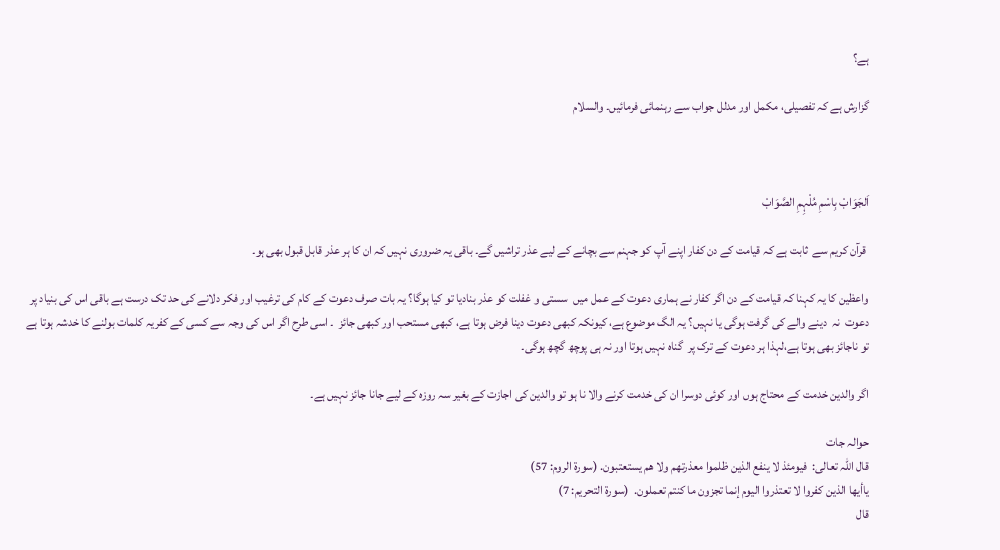ہے؟

گزارش ہے کہ تفصیلی، مکمل اور مدلل جواب سے رہنمائی فرمائیں۔ والسلام



اَلجَوَابْ بِاسْمِ مُلْہِمِ الصَّوَابْ

 قرآن کریم سے  ثابت ہے کہ قیامت کے دن کفار اپنے آپ کو جہنم سے بچانے کے لیے عذر تراشیں گے۔ باقی یہ ضروری نہیں کہ ان کا ہر عذر قابل قبول بھی ہو۔

واعظین کا یہ کہنا کہ قیامت کے دن اگر کفار نے ہماری دعوت کے عمل میں  سستی و غفلت کو عذر بنادیا تو کیا ہوگا؟ یہ بات صرف دعوت کے کام کی ترغیب اور فکر دلانے کی حد تک درست ہے باقی اس کی بنیاد پر دعوت  نہ  دینے والے کی گرفت ہوگی یا نہیں؟ یہ الگ موضوع ہے، کیونکہ کبھی دعوت دینا فرض ہوتا ہے، کبھی مستحب اور کبھی جائز  ۔ اسی طرح اگر اس کی وجہ سے کسی کے کفریہ کلمات بولنے کا خدشہ ہوتا ہے تو ناجائز بھی ہوتا ہے،لہذا ہر دعوت کے ترک پر  گناہ نہیں ہوتا اور نہ ہی پوچھ گچھ ہوگی۔

اگر والدین خدمت کے محتاج ہوں اور کوئی دوسرا ان کی خدمت کرنے والا نا ہو تو والدین کی اجازت کے بغیر سہ روزہ کے لیے جانا جائز نہیں ہے۔

حوالہ جات
قال اللہ تعالی:  فيومئذ لا ينفع الذين ظلموا معذرتهم ولا هم يستعتبون. (سورۃ الروم: 57)
ياأيها الذين كفروا لا تعتذروا اليوم إنما تجزون ما كنتم تعملون.  (سورۃ التحریم: 7)
قال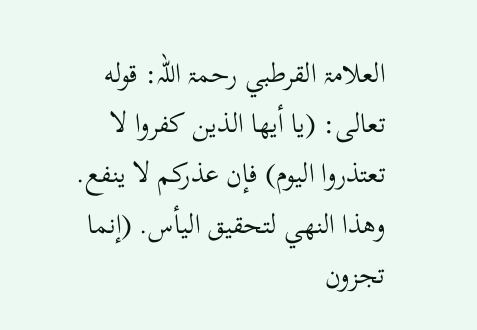العلامۃ القرطبي رحمۃ اللہ: قوله تعالى: (يا أيها الذين كفروا لا تعتذروا اليوم) فإن عذركم لا ينفع. وهذا النهي لتحقيق اليأس. (إنما تجزون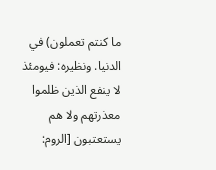ما كنتم تعملون) في الدنيا. ونظيره: فيومئذ لا ينفع الذين ظلموا معذرتهم ولا هم يستعتبون [الروم: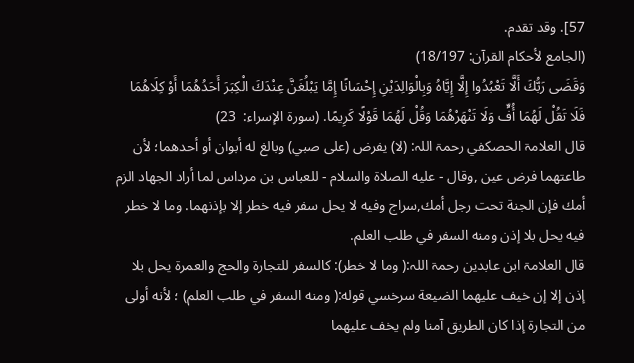57]. وقد تقدم.
(الجامع لأحكام القرآن: 18/197)
وَقَضَى رَبُّكَ أَلَّا تَعْبُدُوا إِلَّا إِيَّاهُ وَبِالْوَالِدَيْنِ إِحْسَانًا إِمَّا يَبْلُغَنَّ عِنْدَكَ الْكِبَرَ أَحَدُهُمَا أَوْ كِلَاهُمَا فَلَا تَقُلْ لَهُمَا أُفٍّ وَلَا تَنْهَرْهُمَا وَقُلْ لَهُمَا قَوْلًا كَرِيمًا. (سورۃ الإسراء:  23)
قال العلامۃ الحصكفي رحمۃ اللہ: (لا) يفرض (على صبي) وبالغ له أبوان أو أحدهما؛ لأن طاعتهما فرض عين ,وقال - عليه الصلاة والسلام - للعباس بن مرداس لما أراد الجهاد الزم أمك فإن الجنة تحت رجل أمك,سراج وفيه لا يحل سفر فيه خطر إلا بإذنهما. وما لا خطر فيه يحل بلا إذن ومنه السفر في طلب العلم.
قال العلامۃ ابن عابدین رحمۃ اللہ:( وما لا خطر): كالسفر للتجارة والحج والعمرة يحل بلا إذن إلا إن خيف عليهما الضيعة سرخسي قوله:( ومنه السفر في طلب العلم) ؛ لأنه أولى من التجارة إذا كان الطريق آمنا ولم يخف عليهما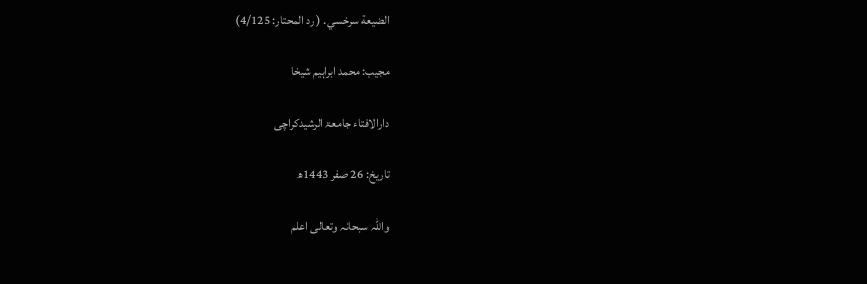الضيعة سرخسي. ( رد المحتار: 4/125)

مجیب: محمد ابراہیم شیخا

دارالافتاء جامعۃ الرشیدکراچی

تاریخ: 26 صفر 1443ھ

واللہ سبحانہ وتعالی اعلم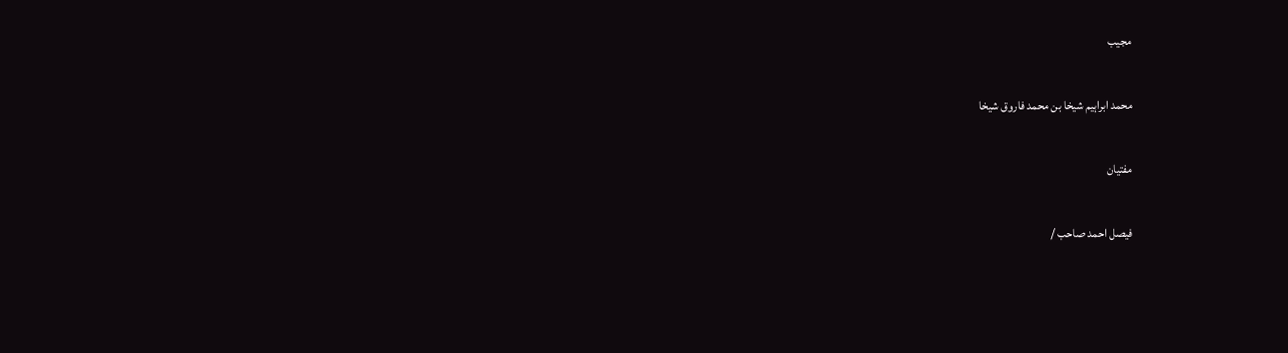مجیب

محمد ابراہیم شیخا بن محمد فاروق شیخا

مفتیان

فیصل احمد صاحب /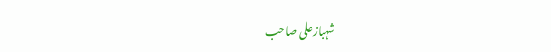شہبازعلی صاحب